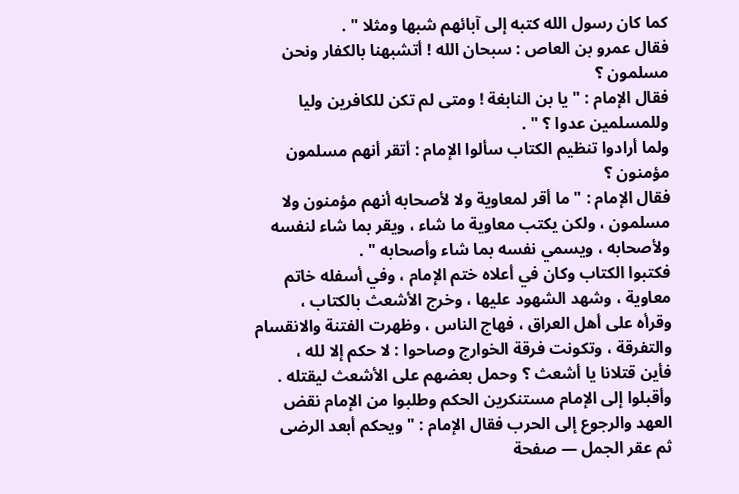كما كان رسول الله كتبه إلى آبائهم شبها ومثلا " .
فقال عمرو بن العاص : سبحان الله ! أتشبهنا بالكفار ونحن
مسلمون ؟
فقال الإمام : " يا بن النابغة ! ومتى لم تكن للكافرين وليا
وللمسلمين عدوا ؟ " .
ولما أرادوا تنظيم الكتاب سألوا الإمام : أتقر أنهم مسلمون
مؤمنون ؟
فقال الإمام : " ما أقر لمعاوية ولا لأصحابه أنهم مؤمنون ولا
مسلمون ، ولكن يكتب معاوية ما شاء ، ويقر بما شاء لنفسه
ولأصحابه ، ويسمي نفسه بما شاء وأصحابه " .
فكتبوا الكتاب وكان في أعلاه ختم الإمام ، وفي أسفله خاتم
معاوية ، وشهد الشهود عليها ، وخرج الأشعث بالكتاب ،
وقرأه على أهل العراق ، فهاج الناس ، وظهرت الفتنة والانقسام
والتفرقة ، وتكونت فرقة الخوارج وصاحوا : لا حكم إلا لله ،
فأين قتلانا يا أشعث ؟ وحمل بعضهم على الأشعث ليقتله .
وأقبلوا إلى الإمام مستنكرين الحكم وطلبوا من الإمام نقض
العهد والرجوع إلى الحرب فقال الإمام : " ويحكم أبعد الرضى
ثم عقر الجمل — صفحة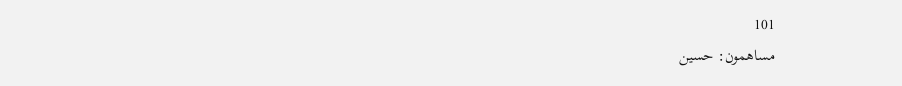101
مساهمون: حسين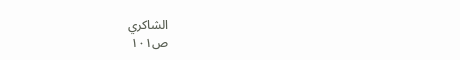الشاكري
ص١٠١